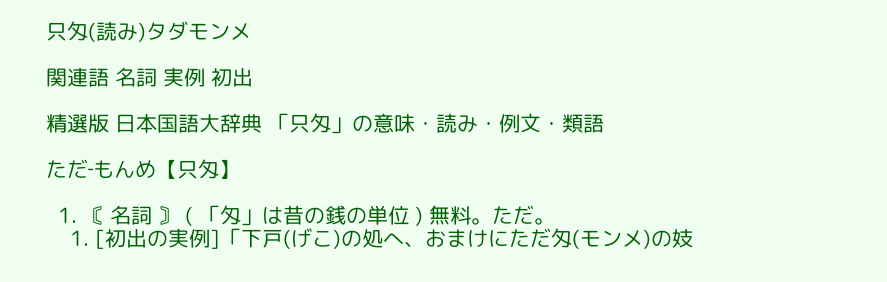只匁(読み)タダモンメ

関連語 名詞 実例 初出

精選版 日本国語大辞典 「只匁」の意味・読み・例文・類語

ただ‐もんめ【只匁】

  1. 〘 名詞 〙 ( 「匁」は昔の銭の単位 ) 無料。ただ。
    1. [初出の実例]「下戸(げこ)の処へ、おまけにただ匁(モンメ)の妓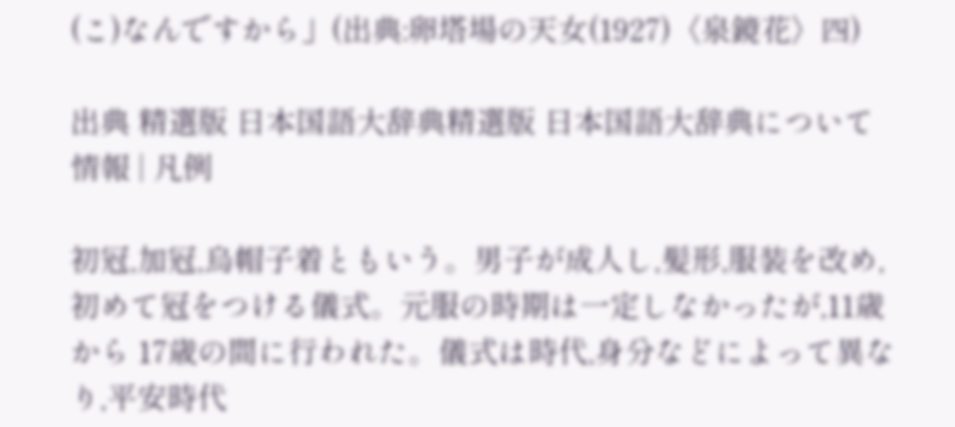(こ)なんですから」(出典:卵塔場の天女(1927)〈泉鏡花〉四)

出典 精選版 日本国語大辞典精選版 日本国語大辞典について 情報 | 凡例

初冠,加冠,烏帽子着ともいう。男子が成人し,髪形,服装を改め,初めて冠をつける儀式。元服の時期は一定しなかったが,11歳から 17歳の間に行われた。儀式は時代,身分などによって異なり,平安時代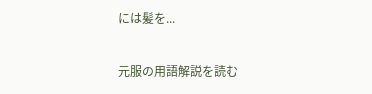には髪を...

元服の用語解説を読む